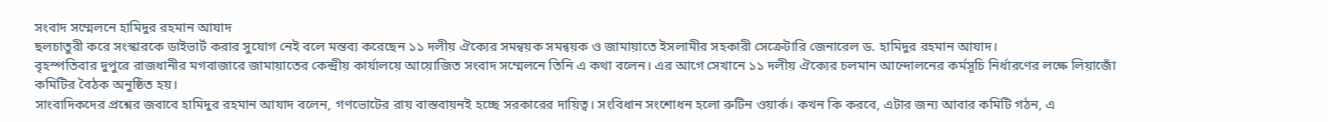সংবাদ সম্মেলনে হামিদুর রহমান আযাদ
ছলচাতুরী করে সংস্কারকে ডাইভার্ট করার সুযোগ নেই বলে মন্তব্য করেছেন ১১ দলীয় ঐক্যের সমন্বয়ক সমন্বয়ক ও জামায়াতে ইসলামীর সহকারী সেক্রেটারি জেনারেল ড. হামিদুর রহমান আযাদ।
বৃহস্পতিবার দুপুরে রাজধানীর মগবাজারে জামায়াতের কেন্দ্রীয় কার্যালয়ে আয়োজিত সংবাদ সম্মেলনে তিনি এ কথা বলেন। এর আগে সেখানে ১১ দলীয় ঐক্যের চলমান আন্দোলনের কর্মসূচি নির্ধারণের লক্ষে লিয়াজোঁ কমিটির বৈঠক অনুষ্ঠিত হয়।
সাংবাদিকদের প্রশ্নের জবাবে হামিদুর রহমান আযাদ বলেন, গণভোটের রায় বাস্তবায়নই হচ্ছে সরকারের দায়িত্ব। সংবিধান সংশোধন হলো রুটিন ওয়ার্ক। কখন কি করবে, এটার জন্য আবার কমিটি গঠন, এ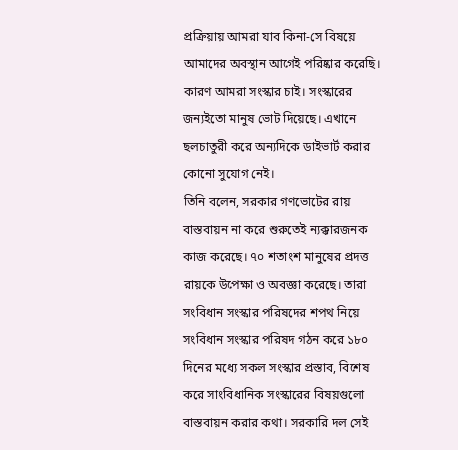প্রক্রিয়ায় আমরা যাব কিনা-সে বিষয়ে আমাদের অবস্থান আগেই পরিষ্কার করেছি। কারণ আমরা সংস্কার চাই। সংস্কারের জন্যইতো মানুষ ভোট দিয়েছে। এখানে ছলচাতুরী করে অন্যদিকে ডাইভার্ট করার কোনো সুযোগ নেই।
তিনি বলেন, সরকার গণভোটের রায় বাস্তবায়ন না করে শুরুতেই ন্যক্কারজনক কাজ করেছে। ৭০ শতাংশ মানুষের প্রদত্ত রায়কে উপেক্ষা ও অবজ্ঞা করেছে। তারা সংবিধান সংস্কার পরিষদের শপথ নিয়ে সংবিধান সংস্কার পরিষদ গঠন করে ১৮০ দিনের মধ্যে সকল সংস্কার প্রস্তাব, বিশেষ করে সাংবিধানিক সংস্কারের বিষয়গুলো বাস্তবায়ন করার কথা। সরকারি দল সেই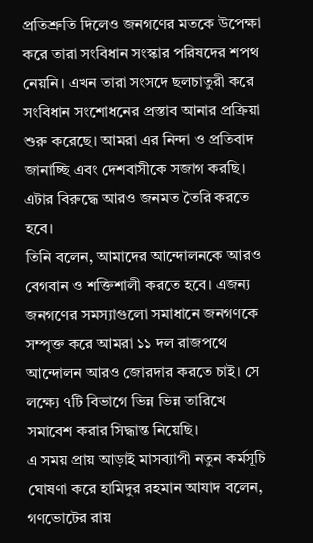প্রতিশ্রুতি দিলেও জনগণের মতকে উপেক্ষা করে তারা সংবিধান সংস্কার পরিষদের শপথ নেয়নি। এখন তারা সংসদে ছলচাতুরী করে সংবিধান সংশোধনের প্রস্তাব আনার প্রক্রিয়া শুরু করেছে। আমরা এর নিন্দা ও প্রতিবাদ জানাচ্ছি এবং দেশবাসীকে সজাগ করছি। এটার বিরুদ্ধে আরও জনমত তৈরি করতে হবে।
তিনি বলেন, আমাদের আন্দোলনকে আরও বেগবান ও শক্তিশালী করতে হবে। এজন্য জনগণের সমস্যাগুলো সমাধানে জনগণকে সম্পৃক্ত করে আমরা ১১ দল রাজপথে আন্দোলন আরও জোরদার করতে চাই। সে লক্ষ্যে ৭টি বিভাগে ভিন্ন ভিন্ন তারিখে সমাবেশ করার সিদ্ধান্ত নিয়েছি।
এ সময় প্রায় আড়াই মাসব্যাপী নতুন কর্মসূচি ঘোষণা করে হামিদুর রহমান আযাদ বলেন, গণভোটের রায়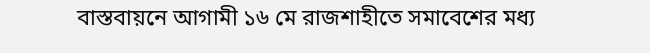বাস্তবায়নে আগামী ১৬ মে রাজশাহীতে সমাবেশের মধ্য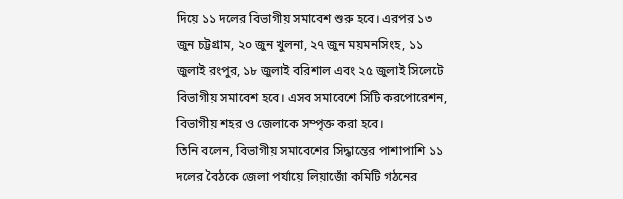দিয়ে ১১ দলের বিভাগীয় সমাবেশ শুরু হবে। এরপর ১৩ জুন চট্টগ্রাম, ২০ জুন খুলনা, ২৭ জুন ময়মনসিংহ, ১১ জুলাই রংপুর, ১৮ জুলাই বরিশাল এবং ২৫ জুলাই সিলেটে বিভাগীয় সমাবেশ হবে। এসব সমাবেশে সিটি করপোরেশন, বিভাগীয় শহর ও জেলাকে সম্পৃক্ত করা হবে।
তিনি বলেন, বিভাগীয় সমাবেশের সিদ্ধান্তের পাশাপাশি ১১ দলের বৈঠকে জেলা পর্যায়ে লিয়াজোঁ কমিটি গঠনের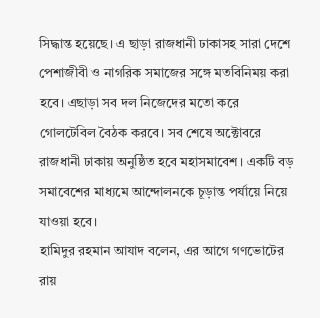সিদ্ধান্ত হয়েছে। এ ছাড়া রাজধানী ঢাকাসহ সারা দেশে পেশাজীবী ও নাগরিক সমাজের সঙ্গে মতবিনিময় করা হবে। এছাড়া সব দল নিজেদের মতো করে গোলটেবিল বৈঠক করবে। সব শেষে অক্টোবরে রাজধানী ঢাকায় অনুষ্ঠিত হবে মহাসমাবেশ। একটি বড় সমাবেশের মাধ্যমে আন্দোলনকে চূড়ান্ত পর্যায়ে নিয়ে যাওয়া হবে।
হামিদুর রহমান আযাদ বলেন, এর আগে গণভোটের রায়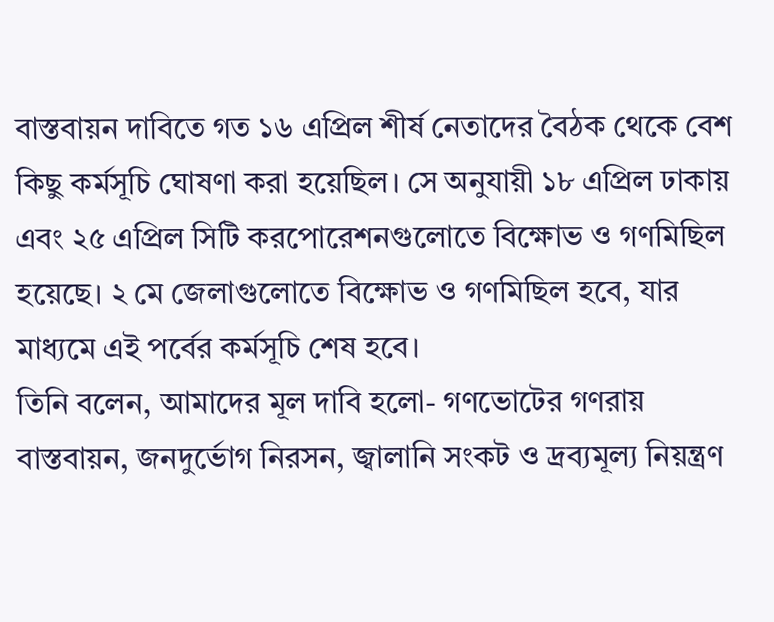বাস্তবায়ন দাবিতে গত ১৬ এপ্রিল শীর্ষ নেতাদের বৈঠক থেকে বেশ কিছু কর্মসূচি ঘোষণা করা হয়েছিল। সে অনুযায়ী ১৮ এপ্রিল ঢাকায় এবং ২৫ এপ্রিল সিটি করপোরেশনগুলোতে বিক্ষোভ ও গণমিছিল হয়েছে। ২ মে জেলাগুলোতে বিক্ষোভ ও গণমিছিল হবে, যার মাধ্যমে এই পর্বের কর্মসূচি শেষ হবে।
তিনি বলেন, আমাদের মূল দাবি হলো- গণভোটের গণরায় বাস্তবায়ন, জনদুর্ভোগ নিরসন, জ্বালানি সংকট ও দ্রব্যমূল্য নিয়ন্ত্রণ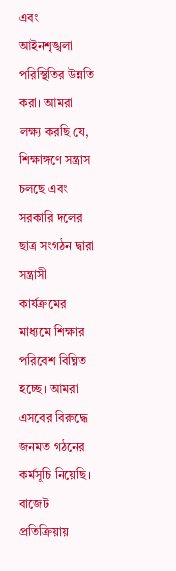এবং আইনশৃঙ্খলা পরিস্থিতির উন্নতি করা। আমরা লক্ষ্য করছি যে, শিক্ষাঙ্গণে সন্ত্রাস চলছে এবং সরকারি দলের ছাত্র সংগঠন দ্বারা সন্ত্রাসী কার্যক্রমের মাধ্যমে শিক্ষার পরিবেশ বিঘ্নিত হচ্ছে। আমরা এসবের বিরুদ্ধে জনমত গঠনের কর্মসূচি নিয়েছি। বাজেট প্রতিক্রিয়ায়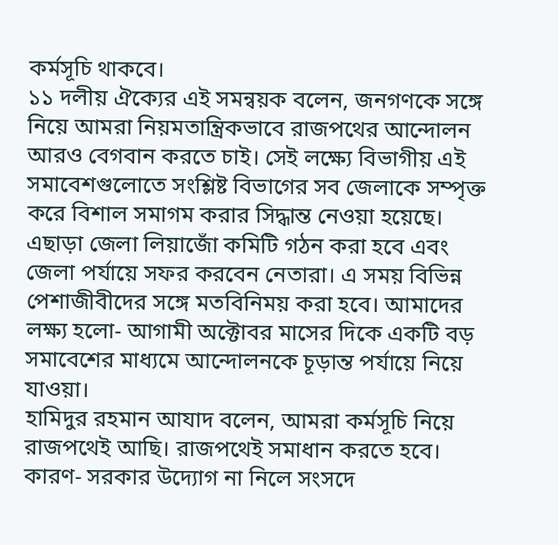কর্মসূচি থাকবে।
১১ দলীয় ঐক্যের এই সমন্বয়ক বলেন, জনগণকে সঙ্গে নিয়ে আমরা নিয়মতান্ত্রিকভাবে রাজপথের আন্দোলন আরও বেগবান করতে চাই। সেই লক্ষ্যে বিভাগীয় এই সমাবেশগুলোতে সংশ্লিষ্ট বিভাগের সব জেলাকে সম্পৃক্ত করে বিশাল সমাগম করার সিদ্ধান্ত নেওয়া হয়েছে। এছাড়া জেলা লিয়াজোঁ কমিটি গঠন করা হবে এবং জেলা পর্যায়ে সফর করবেন নেতারা। এ সময় বিভিন্ন পেশাজীবীদের সঙ্গে মতবিনিময় করা হবে। আমাদের লক্ষ্য হলো- আগামী অক্টোবর মাসের দিকে একটি বড় সমাবেশের মাধ্যমে আন্দোলনকে চূড়ান্ত পর্যায়ে নিয়ে যাওয়া।
হামিদুর রহমান আযাদ বলেন, আমরা কর্মসূচি নিয়ে রাজপথেই আছি। রাজপথেই সমাধান করতে হবে। কারণ- সরকার উদ্যোগ না নিলে সংসদে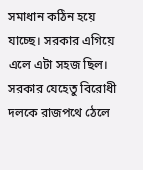সমাধান কঠিন হয়ে যাচ্ছে। সরকার এগিয়ে এলে এটা সহজ ছিল। সরকার যেহেতু বিরোধী দলকে রাজপথে ঠেলে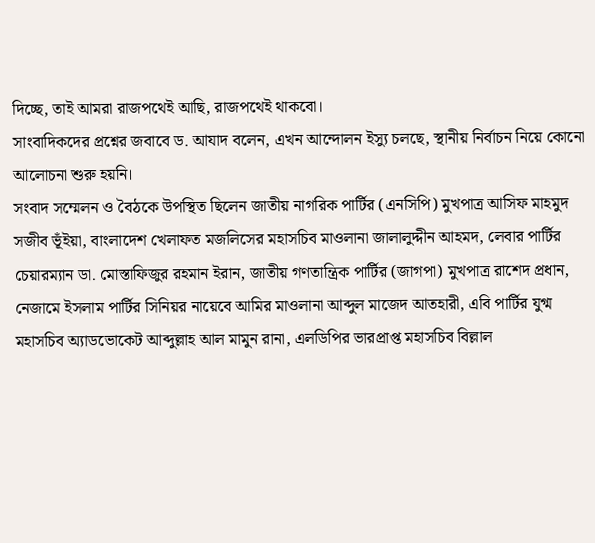দিচ্ছে, তাই আমরা রাজপথেই আছি, রাজপথেই থাকবো।
সাংবাদিকদের প্রশ্নের জবাবে ড. আযাদ বলেন, এখন আন্দোলন ইস্যু চলছে, স্থানীয় নির্বাচন নিয়ে কোনো আলোচনা শুরু হয়নি।
সংবাদ সম্মেলন ও বৈঠকে উপস্থিত ছিলেন জাতীয় নাগরিক পার্টির (এনসিপি) মুখপাত্র আসিফ মাহমুদ সজীব ভূঁইয়া, বাংলাদেশ খেলাফত মজলিসের মহাসচিব মাওলানা জালালুদ্দীন আহমদ, লেবার পার্টির চেয়ারম্যান ডা. মোস্তাফিজুর রহমান ইরান, জাতীয় গণতান্ত্রিক পার্টির (জাগপা) মুখপাত্র রাশেদ প্রধান, নেজামে ইসলাম পার্টির সিনিয়র নায়েবে আমির মাওলানা আব্দুল মাজেদ আতহারী, এবি পার্টির যুগ্ম মহাসচিব অ্যাডভোকেট আব্দুল্লাহ আল মামুন রানা, এলডিপির ভারপ্রাপ্ত মহাসচিব বিল্লাল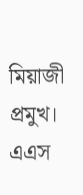মিয়াজী প্রমুখ।
এএস